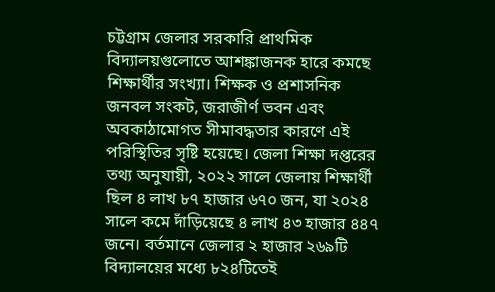চট্টগ্রাম জেলার সরকারি প্রাথমিক বিদ্যালয়গুলোতে আশঙ্কাজনক হারে কমছে শিক্ষার্থীর সংখ্যা। শিক্ষক ও প্রশাসনিক জনবল সংকট, জরাজীর্ণ ভবন এবং অবকাঠামোগত সীমাবদ্ধতার কারণে এই পরিস্থিতির সৃষ্টি হয়েছে। জেলা শিক্ষা দপ্তরের তথ্য অনুযায়ী, ২০২২ সালে জেলায় শিক্ষার্থী ছিল ৪ লাখ ৮৭ হাজার ৬৭০ জন, যা ২০২৪ সালে কমে দাঁড়িয়েছে ৪ লাখ ৪৩ হাজার ৪৪৭ জনে। বর্তমানে জেলার ২ হাজার ২৬৯টি বিদ্যালয়ের মধ্যে ৮২৪টিতেই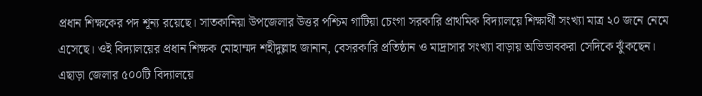প্রধান শিক্ষকের পদ শূন্য রয়েছে। সাতকানিয়া উপজেলার উত্তর পশ্চিম গাটিয়া চেংগা সরকারি প্রাথমিক বিদ্যালয়ে শিক্ষার্থী সংখ্যা মাত্র ২০ জনে নেমে এসেছে। ওই বিদ্যালয়ের প্রধান শিক্ষক মোহাম্মদ শহীদুল্লাহ জানান, বেসরকারি প্রতিষ্ঠান ও মাদ্রাসার সংখ্যা বাড়ায় অভিভাবকরা সেদিকে ঝুঁকছেন। এছাড়া জেলার ৫০০টি বিদ্যালয়ে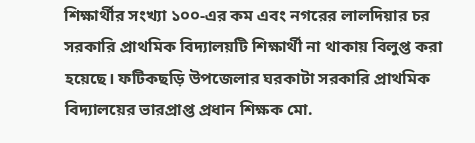শিক্ষার্থীর সংখ্যা ১০০-এর কম এবং নগরের লালদিয়ার চর সরকারি প্রাথমিক বিদ্যালয়টি শিক্ষার্থী না থাকায় বিলুপ্ত করা হয়েছে। ফটিকছড়ি উপজেলার ঘরকাটা সরকারি প্রাথমিক বিদ্যালয়ের ভারপ্রাপ্ত প্রধান শিক্ষক মো.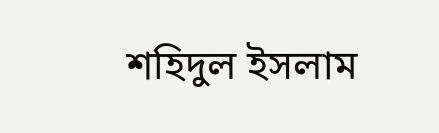শহিদুল ইসলাম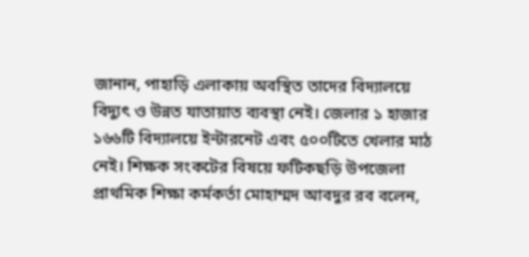জানান, পাহাড়ি এলাকায় অবস্থিত তাদের বিদ্যালয়ে বিদ্যুৎ ও উন্নত যাতায়াত ব্যবস্থা নেই। জেলার ১ হাজার ১৬৬টি বিদ্যালয়ে ইন্টারনেট এবং ৫০০টিতে খেলার মাঠ নেই। শিক্ষক সংকটের বিষয়ে ফটিকছড়ি উপজেলা প্রাথমিক শিক্ষা কর্মকর্তা মোহাম্মদ আবদুর রব বলেন,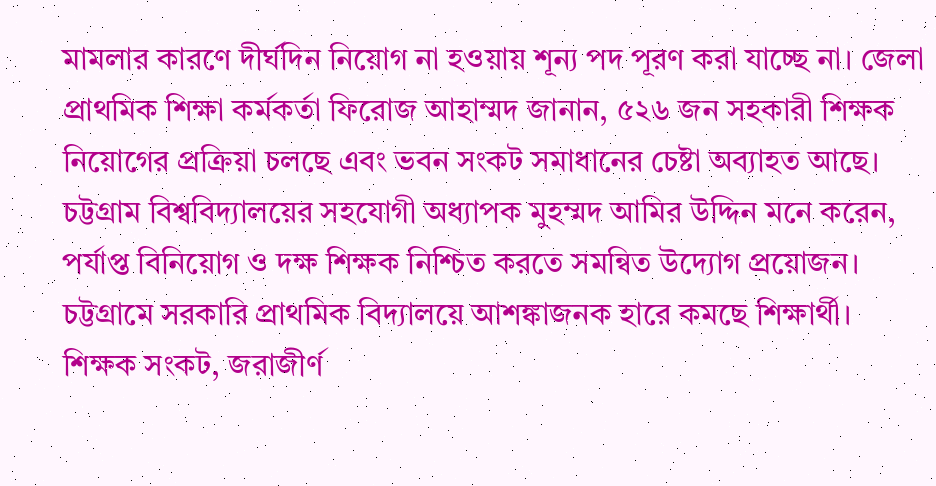মামলার কারণে দীর্ঘদিন নিয়োগ না হওয়ায় শূন্য পদ পূরণ করা যাচ্ছে না। জেলা প্রাথমিক শিক্ষা কর্মকর্তা ফিরোজ আহাম্মদ জানান, ৫২৬ জন সহকারী শিক্ষক নিয়োগের প্রক্রিয়া চলছে এবং ভবন সংকট সমাধানের চেষ্টা অব্যাহত আছে। চট্টগ্রাম বিশ্ববিদ্যালয়ের সহযোগী অধ্যাপক মুহম্মদ আমির উদ্দিন মনে করেন, পর্যাপ্ত বিনিয়োগ ও দক্ষ শিক্ষক নিশ্চিত করতে সমন্বিত উদ্যোগ প্রয়োজন।
চট্টগ্রামে সরকারি প্রাথমিক বিদ্যালয়ে আশঙ্কাজনক হারে কমছে শিক্ষার্থী। শিক্ষক সংকট, জরাজীর্ণ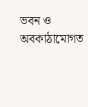ভবন ও অবকাঠামোগত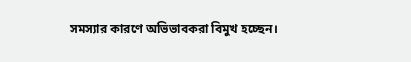সমস্যার কারণে অভিভাবকরা বিমুখ হচ্ছেন।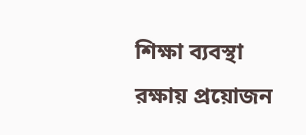শিক্ষা ব্যবস্থা রক্ষায় প্রয়োজন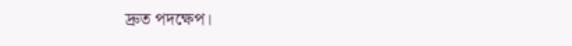দ্রুত পদক্ষেপ।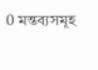0 মন্তব্যসমূহ